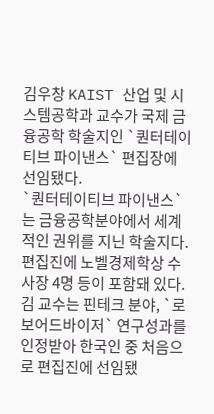김우창 KAIST 산업 및 시스템공학과 교수가 국제 금융공학 학술지인 `퀀터테이티브 파이낸스` 편집장에 선임됐다.
`퀀터테이티브 파이낸스`는 금융공학분야에서 세계적인 권위를 지닌 학술지다. 편집진에 노벨경제학상 수사장 4명 등이 포함돼 있다. 김 교수는 핀테크 분야, `로보어드바이저` 연구성과를 인정받아 한국인 중 처음으로 편집진에 선임됐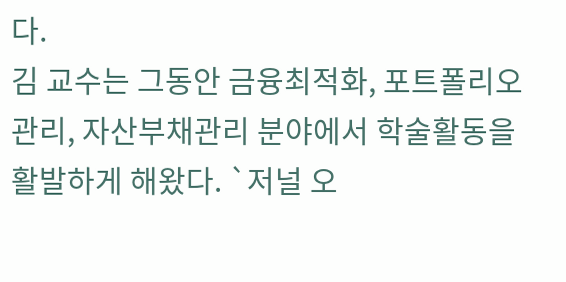다.
김 교수는 그동안 금융최적화, 포트폴리오관리, 자산부채관리 분야에서 학술활동을 활발하게 해왔다. `저널 오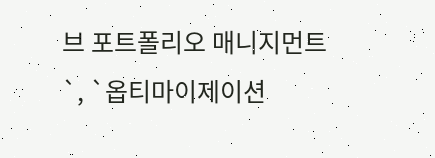브 포트폴리오 매니지먼트`, `옵티마이제이션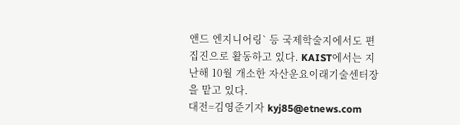앤드 엔지니어링` 등 국제학술지에서도 편집진으로 활동하고 있다. KAIST에서는 지난해 10월 개소한 자산운요이래기술센터장을 맡고 있다.
대전=김영준기자 kyj85@etnews.com